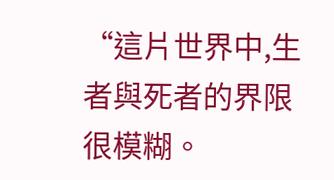“這片世界中,生者與死者的界限很模糊。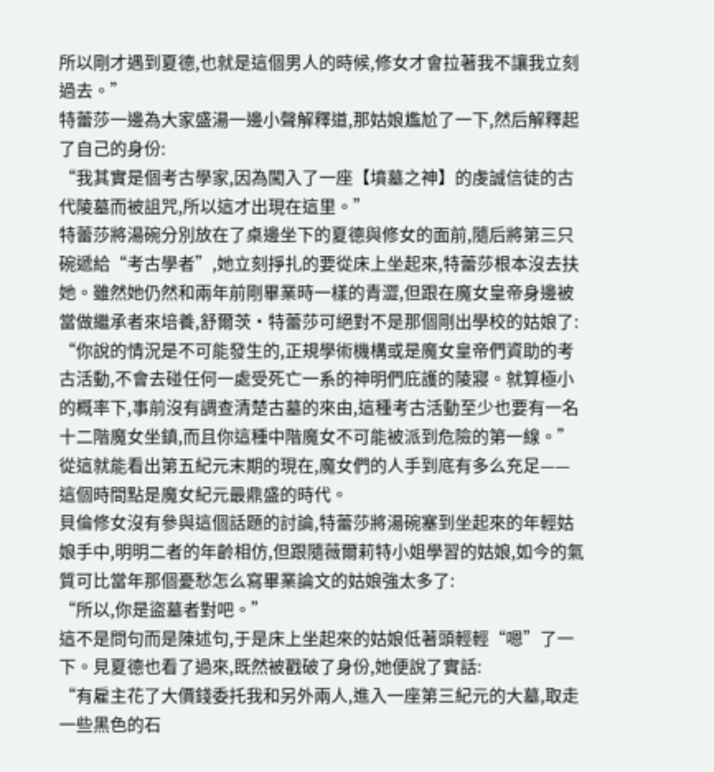所以剛才遇到夏德,也就是這個男人的時候,修女才會拉著我不讓我立刻過去。”
特蕾莎一邊為大家盛湯一邊小聲解釋道,那姑娘尷尬了一下,然后解釋起了自己的身份:
“我其實是個考古學家,因為闖入了一座【墳墓之神】的虔誠信徒的古代陵墓而被詛咒,所以這才出現在這里。”
特蕾莎將湯碗分別放在了桌邊坐下的夏德與修女的面前,隨后將第三只碗遞給“考古學者”,她立刻掙扎的要從床上坐起來,特蕾莎根本沒去扶她。雖然她仍然和兩年前剛畢業時一樣的青澀,但跟在魔女皇帝身邊被當做繼承者來培養,舒爾茨·特蕾莎可絕對不是那個剛出學校的姑娘了:
“你說的情況是不可能發生的,正規學術機構或是魔女皇帝們資助的考古活動,不會去碰任何一處受死亡一系的神明們庇護的陵寢。就算極小的概率下,事前沒有調查清楚古墓的來由,這種考古活動至少也要有一名十二階魔女坐鎮,而且你這種中階魔女不可能被派到危險的第一線。”
從這就能看出第五紀元末期的現在,魔女們的人手到底有多么充足——這個時間點是魔女紀元最鼎盛的時代。
貝倫修女沒有參與這個話題的討論,特蕾莎將湯碗塞到坐起來的年輕姑娘手中,明明二者的年齡相仿,但跟隨薇爾莉特小姐學習的姑娘,如今的氣質可比當年那個憂愁怎么寫畢業論文的姑娘強太多了:
“所以,你是盜墓者對吧。”
這不是問句而是陳述句,于是床上坐起來的姑娘低著頭輕輕“嗯”了一下。見夏德也看了過來,既然被戳破了身份,她便說了實話:
“有雇主花了大價錢委托我和另外兩人,進入一座第三紀元的大墓,取走一些黑色的石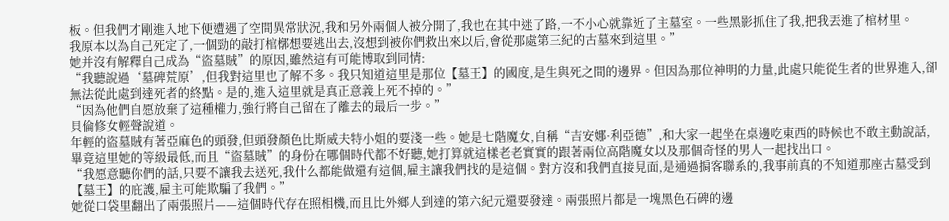板。但我們才剛進入地下便遭遇了空間異常狀況,我和另外兩個人被分開了,我也在其中迷了路,一不小心就靠近了主墓室。一些黑影抓住了我,把我丟進了棺材里。
我原本以為自己死定了,一個勁的敲打棺槨想要逃出去,沒想到被你們救出來以后,會從那處第三紀的古墓來到這里。”
她并沒有解釋自己成為“盜墓賊”的原因,雖然這有可能博取到同情:
“我聽說過‘墓碑荒原’,但我對這里也了解不多。我只知道這里是那位【墓王】的國度,是生與死之間的邊界。但因為那位神明的力量,此處只能從生者的世界進入,卻無法從此處到達死者的終點。是的,進入這里就是真正意義上死不掉的。”
“因為他們自愿放棄了這種權力,強行將自己留在了離去的最后一步。”
貝倫修女輕聲說道。
年輕的盜墓賊有著亞麻色的頭發,但頭發顏色比斯威夫特小姐的要淺一些。她是七階魔女,自稱“吉安娜·利亞德”,和大家一起坐在桌邊吃東西的時候也不敢主動說話,畢竟這里她的等級最低,而且“盜墓賊”的身份在哪個時代都不好聽,她打算就這樣老老實實的跟著兩位高階魔女以及那個奇怪的男人一起找出口。
“我愿意聽你們的話,只要不讓我去送死,我什么都能做還有這個,雇主讓我們找的是這個。對方沒和我們直接見面,是通過掮客聯系的,我事前真的不知道那座古墓受到【墓王】的庇護,雇主可能欺騙了我們。”
她從口袋里翻出了兩張照片——這個時代存在照相機,而且比外鄉人到達的第六紀元還要發達。兩張照片都是一塊黑色石碑的邊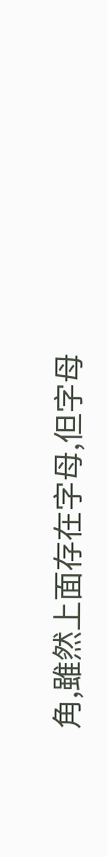角,雖然上面存在字母,但字母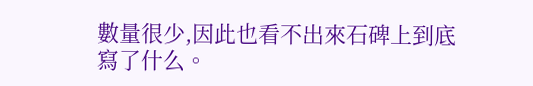數量很少,因此也看不出來石碑上到底寫了什么。